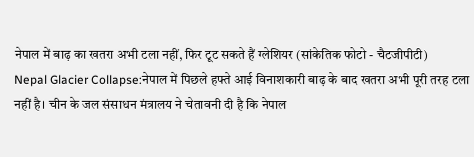नेपाल में बाढ़ का खतरा अभी टला नहीं, फिर टूट सकते हैं ग्लेशियर (सांकेतिक फोटो - चैटजीपीटी)
Nepal Glacier Collapse:नेपाल में पिछले हफ्ते आई विनाशकारी बाढ़ के बाद खतरा अभी पूरी तरह टला नहीं है। चीन के जल संसाधन मंत्रालय ने चेतावनी दी है कि नेपाल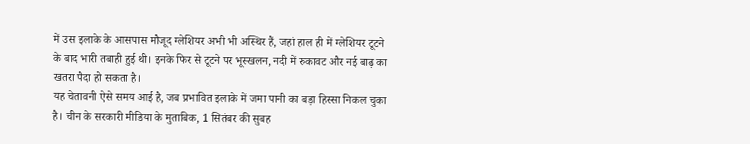में उस इलाके के आसपास मौजूद ग्लेशियर अभी भी अस्थिर हैं, जहां हाल ही में ग्लेशियर टूटने के बाद भारी तबाही हुई थी। इनके फिर से टूटने पर भूस्खलन, नदी में रुकावट और नई बाढ़ का खतरा पैदा हो सकता है।
यह चेतावनी ऐसे समय आई है, जब प्रभावित इलाके में जमा पानी का बड़ा हिस्सा निकल चुका है। चीन के सरकारी मीडिया के मुताबिक, 1 सितंबर की सुबह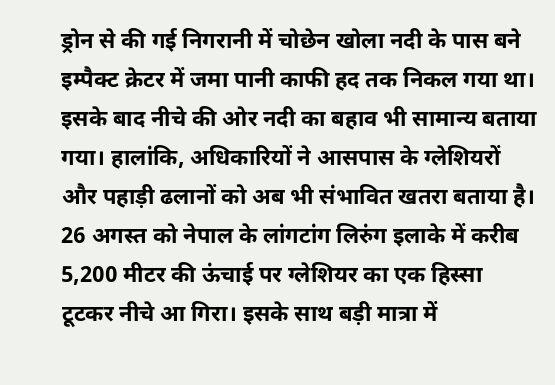ड्रोन से की गई निगरानी में चोछेन खोला नदी के पास बने इम्पैक्ट क्रेटर में जमा पानी काफी हद तक निकल गया था। इसके बाद नीचे की ओर नदी का बहाव भी सामान्य बताया गया। हालांकि, अधिकारियों ने आसपास के ग्लेशियरों और पहाड़ी ढलानों को अब भी संभावित खतरा बताया है।
26 अगस्त को नेपाल के लांगटांग लिरुंग इलाके में करीब 5,200 मीटर की ऊंचाई पर ग्लेशियर का एक हिस्सा टूटकर नीचे आ गिरा। इसके साथ बड़ी मात्रा में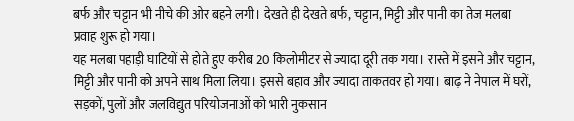बर्फ और चट्टान भी नीचे की ओर बहने लगी। देखते ही देखते बर्फ, चट्टान, मिट्टी और पानी का तेज मलबा प्रवाह शुरू हो गया।
यह मलबा पहाड़ी घाटियों से होते हुए करीब 20 किलोमीटर से ज्यादा दूरी तक गया। रास्ते में इसने और चट्टान, मिट्टी और पानी को अपने साथ मिला लिया। इससे बहाव और ज्यादा ताकतवर हो गया। बाढ़ ने नेपाल में घरों, सड़कों, पुलों और जलविद्युत परियोजनाओं को भारी नुकसान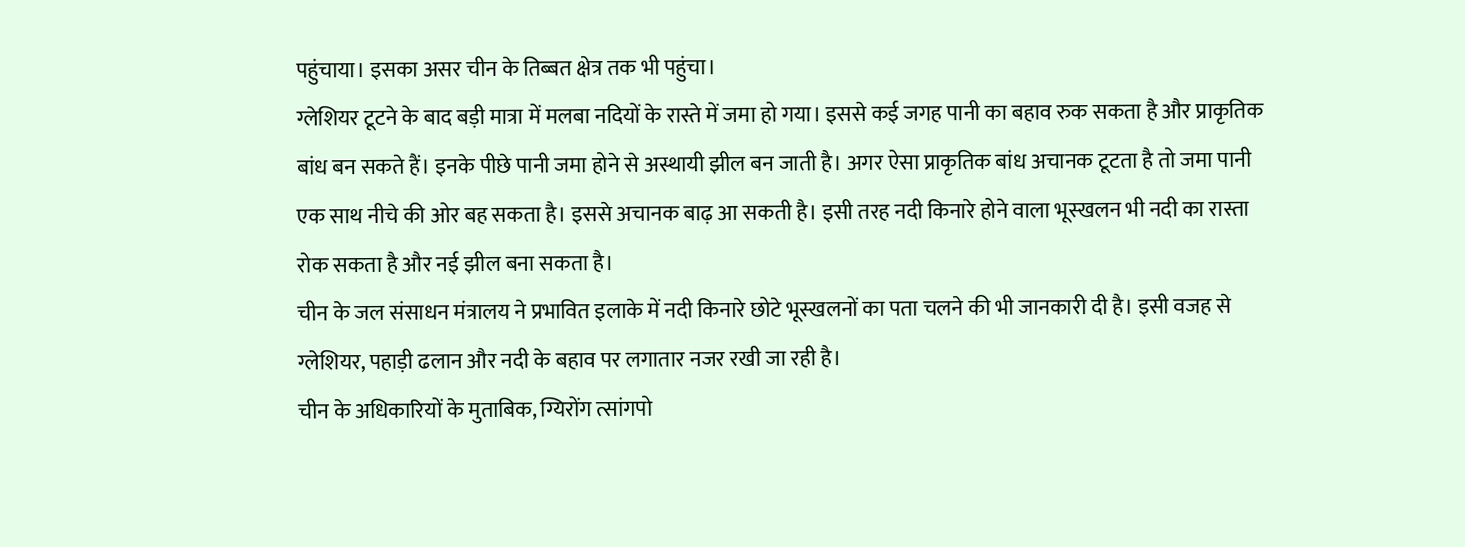पहुंचाया। इसका असर चीन के तिब्बत क्षेत्र तक भी पहुंचा।
ग्लेशियर टूटने के बाद बड़ी मात्रा में मलबा नदियों के रास्ते में जमा हो गया। इससे कई जगह पानी का बहाव रुक सकता है और प्राकृतिक बांध बन सकते हैं। इनके पीछे पानी जमा होने से अस्थायी झील बन जाती है। अगर ऐसा प्राकृतिक बांध अचानक टूटता है तो जमा पानी एक साथ नीचे की ओर बह सकता है। इससे अचानक बाढ़ आ सकती है। इसी तरह नदी किनारे होने वाला भूस्खलन भी नदी का रास्ता रोक सकता है और नई झील बना सकता है।
चीन के जल संसाधन मंत्रालय ने प्रभावित इलाके में नदी किनारे छोटे भूस्खलनों का पता चलने की भी जानकारी दी है। इसी वजह से ग्लेशियर, पहाड़ी ढलान और नदी के बहाव पर लगातार नजर रखी जा रही है।
चीन के अधिकारियों के मुताबिक, ग्यिरोंग त्सांगपो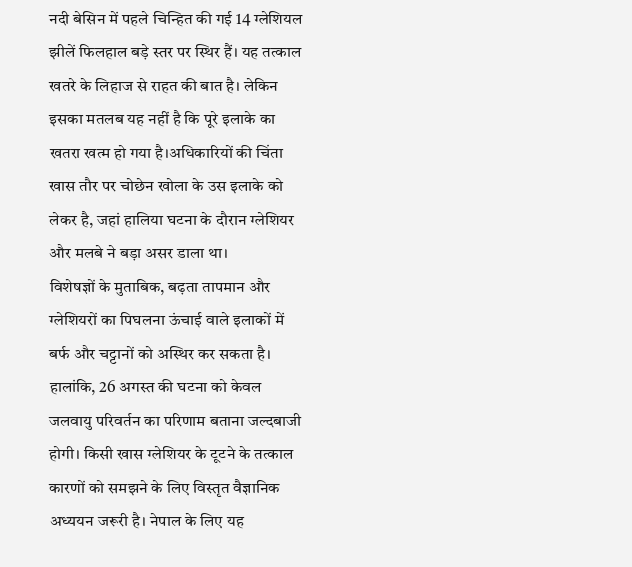नदी बेसिन में पहले चिन्हित की गई 14 ग्लेशियल झीलें फिलहाल बड़े स्तर पर स्थिर हैं। यह तत्काल खतरे के लिहाज से राहत की बात है। लेकिन इसका मतलब यह नहीं है कि पूरे इलाके का खतरा खत्म हो गया है।अधिकारियों की चिंता खास तौर पर चोछेन खोला के उस इलाके को लेकर है, जहां हालिया घटना के दौरान ग्लेशियर और मलबे ने बड़ा असर डाला था।
विशेषज्ञों के मुताबिक, बढ़ता तापमान और ग्लेशियरों का पिघलना ऊंचाई वाले इलाकों में बर्फ और चट्टानों को अस्थिर कर सकता है। हालांकि, 26 अगस्त की घटना को केवल जलवायु परिवर्तन का परिणाम बताना जल्दबाजी होगी। किसी खास ग्लेशियर के टूटने के तत्काल कारणों को समझने के लिए विस्तृत वैज्ञानिक अध्ययन जरूरी है। नेपाल के लिए यह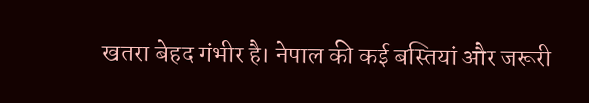खतरा बेहद गंभीर है। नेपाल की कई बस्तियां और जरूरी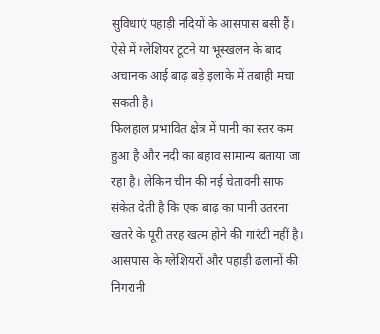सुविधाएं पहाड़ी नदियों के आसपास बसी हैं। ऐसे में ग्लेशियर टूटने या भूस्खलन के बाद अचानक आई बाढ़ बड़े इलाके में तबाही मचा सकती है।
फिलहाल प्रभावित क्षेत्र में पानी का स्तर कम हुआ है और नदी का बहाव सामान्य बताया जा रहा है। लेकिन चीन की नई चेतावनी साफ संकेत देती है कि एक बाढ़ का पानी उतरना खतरे के पूरी तरह खत्म होने की गारंटी नहीं है। आसपास के ग्लेशियरों और पहाड़ी ढलानों की निगरानी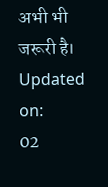अभी भी जरूरी है।
Updated on:
02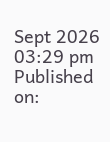Sept 2026 03:29 pm
Published on: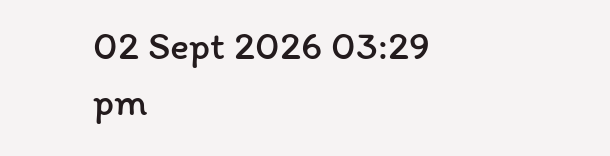02 Sept 2026 03:29 pm